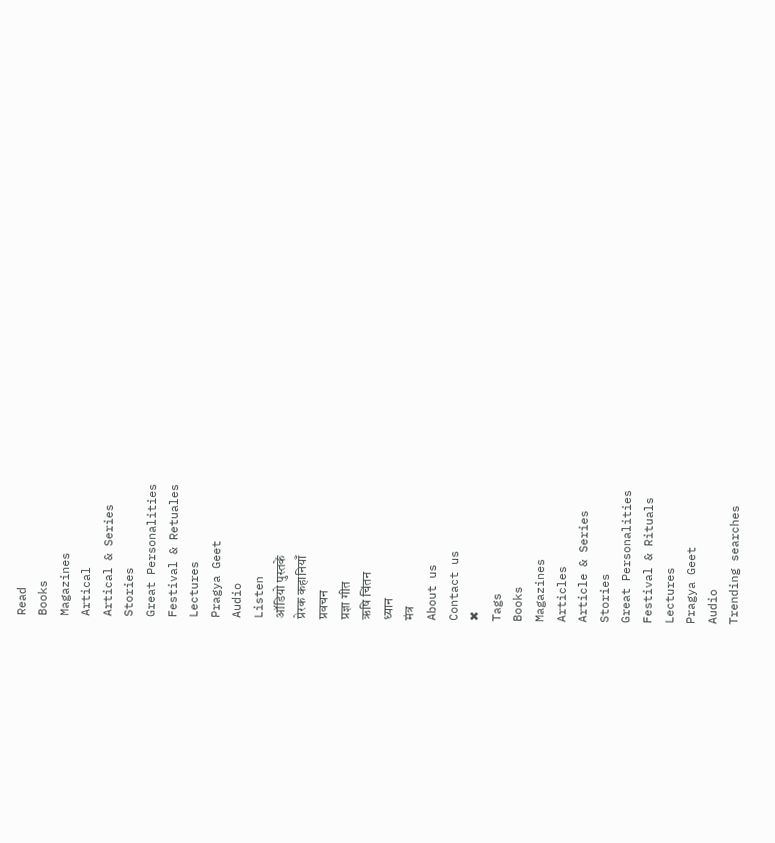Read
Books
Magazines
Artical
Artical & Series
Stories
Great Personalities
Festival & Retuales
Lectures
Pragya Geet
Audio
Listen
ऑडियो पुस्तकें
प्रेरक कहानियाँ
प्रवचन
प्रज्ञा गीत
ऋषि चिंतन
ध्यान
मंत्र
About us
Contact us
✖
Tags
Books
Magazines
Articles
Article & Series
Stories
Great Personalities
Festival & Rituals
Lectures
Pragya Geet
Audio
Trending searches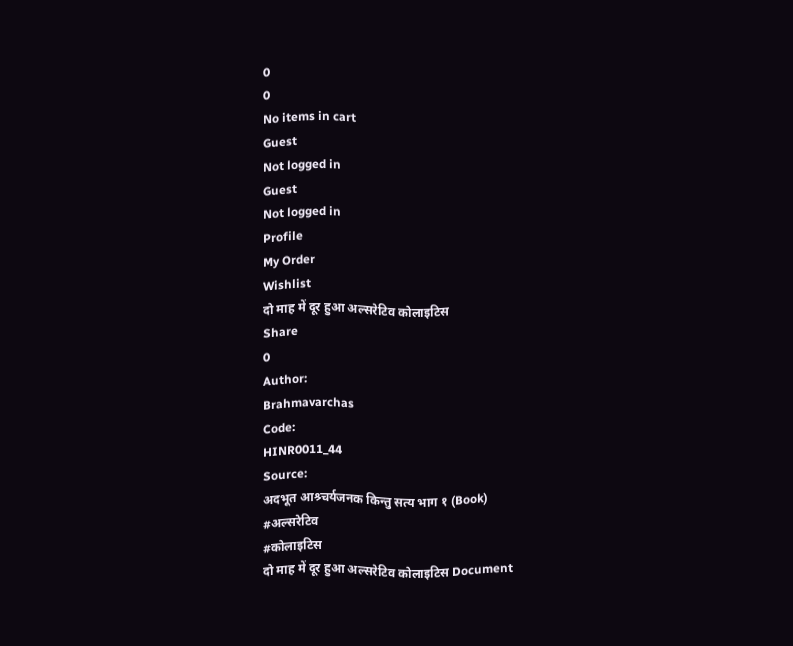0
0
No items in cart
Guest
Not logged in
Guest
Not logged in
Profile
My Order
Wishlist
दो माह में दूर हुआ अल्सरेटिव कोलाइटिस
Share
0
Author:
Brahmavarchas
Code:
HINR0011_44
Source:
अदभूत आश्र्चर्यजनक किन्तु सत्य भाग १ (Book)
#अल्सरेटिव
#कोलाइटिस
दो माह में दूर हुआ अल्सरेटिव कोलाइटिस Document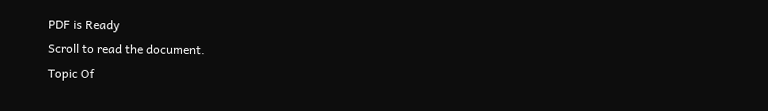PDF is Ready
Scroll to read the document.
Topic Of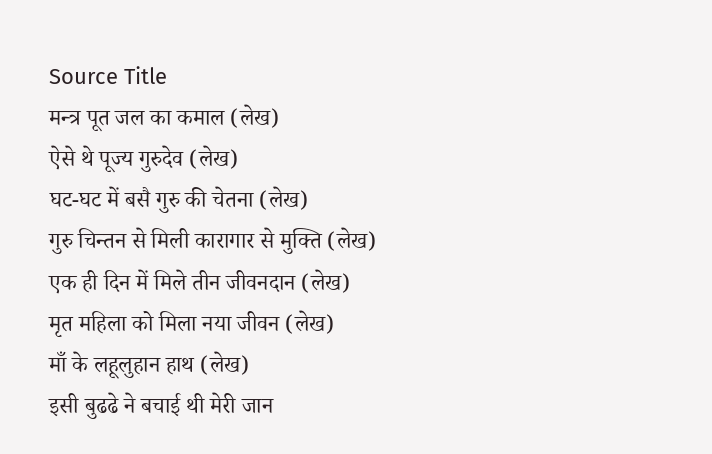Source Title
मन्त्र पूत जल का कमाल (लेख)
ऐसे थे पूज्य गुरुदेव (लेख)
घट-घट में बसै गुरु की चेतना (लेख)
गुरु चिन्तन से मिली कारागार से मुक्ति (लेख)
एक ही दिन में मिले तीन जीवनदान (लेख)
मृत महिला को मिला नया जीवन (लेख)
माँ के लहूलुहान हाथ (लेख)
इसी बुढढे ने बचाई थी मेरी जान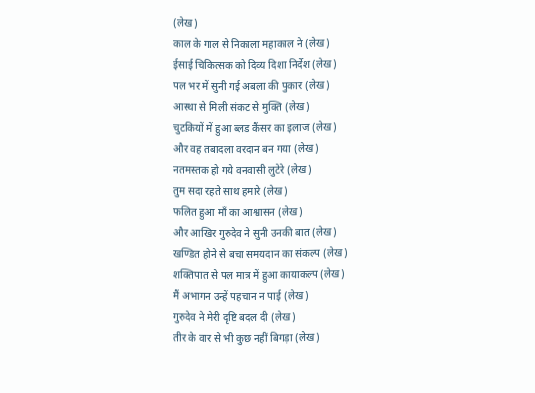(लेख)
काल के गाल से निकाला महाकाल ने (लेख)
ईसाई चिकित्सक को दिव्य दिशा निर्देश (लेख)
पल भर में सुनी गई अबला की पुकार (लेख)
आस्था से मिली संकट से मुक्ति (लेख)
चुटकियों में हुआ ब्लड कैंसर का इलाज (लेख)
और वह तबादला वरदान बन गया (लेख)
नतमस्तक हो गये वनवासी लुटेरे (लेख)
तुम सदा रहते साथ हमारे (लेख)
फलित हुआ माँ का आश्वासन (लेख)
और आखिर गुरुदेव ने सुनी उनकी बात (लेख)
खण्डित होने से बचा समयदान का संकल्प (लेख)
शक्तिपात से पल मात्र में हुआ कायाकल्प (लेख)
मैं अभागन उन्हें पहचान न पाई (लेख)
गुरुदेव ने मेरी दृष्टि बदल दी (लेख)
तीर के वार से भी कुछ नहीं बिगड़ा (लेख)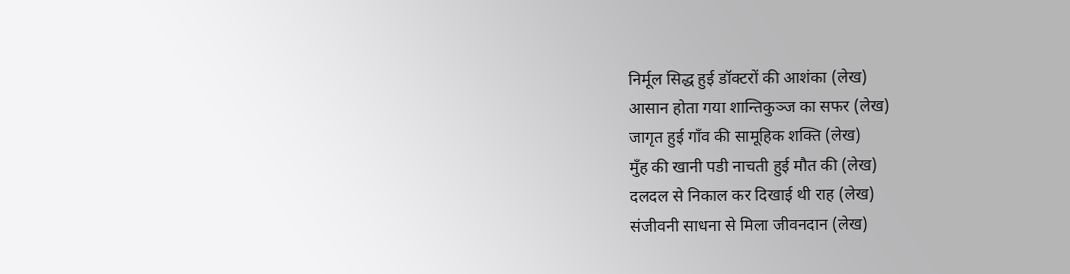निर्मूल सिद्ध हुई डॉक्टरों की आशंका (लेख)
आसान होता गया शान्तिकुञ्ज का सफर (लेख)
जागृत हुई गाँव की सामूहिक शक्ति (लेख)
मुँह की खानी पडी नाचती हुई मौत की (लेख)
दलदल से निकाल कर दिखाई थी राह (लेख)
संजीवनी साधना से मिला जीवनदान (लेख)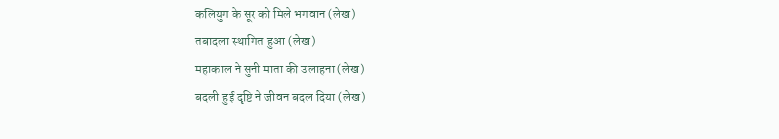कलियुग के सूर को मिले भगवान (लेख)
तबादला स्थागित हुआ (लेख)
महाकाल ने सुनी माता की उलाहना (लेख)
बदली हुई दृष्टि ने जीवन बदल दिया (लेख)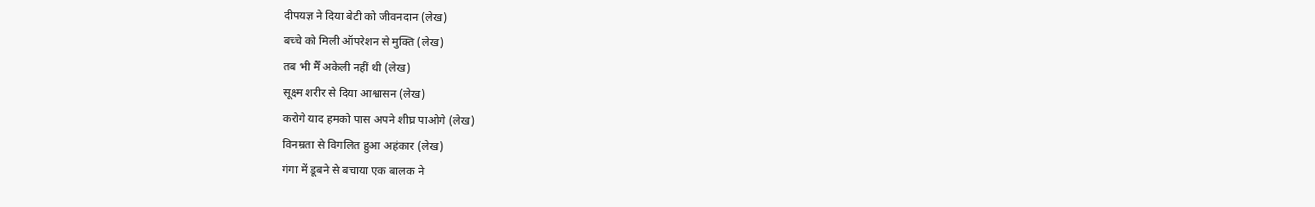दीपयज्ञ ने दिया बेटी को जीवनदान (लेख)
बच्चे को मिली ऑपरेशन से मुक्ति (लेख)
तब भी मैँ अकेली नहीं थी (लेख)
सूक्ष्म शरीर से दिया आश्वासन (लेख)
करोगे याद हमको पास अपने शीघ्र पाओगे (लेख)
विनम्रता से विगलित हुआ अहंकार (लेख)
गंगा में डूबने से बचाया एक बालक ने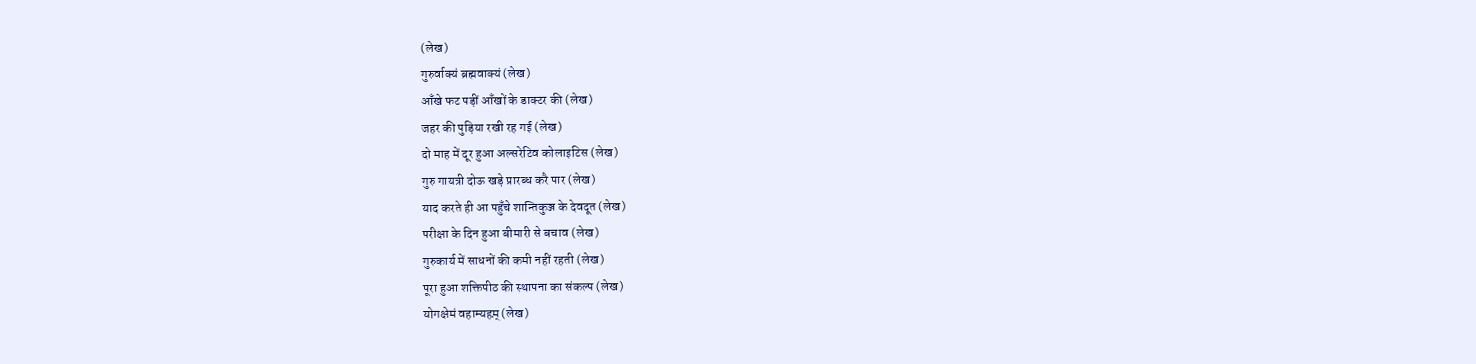(लेख)
गुरुर्वाक्यं ब्रह्मवाक्यं (लेख)
आँखे फट पड़ीं आँखों के डाक्टर की (लेख)
जहर की पुड़िया रखी रह गई (लेख)
दो माह में दूर हुआ अल्सरेटिव कोलाइटिस (लेख)
गुरु गायत्री दोऊ खड़े प्रारब्ध करै पार (लेख)
याद करते ही आ पहुँचे शान्तिकुञ्ज के देवदूत (लेख)
परीक्षा के दिन हुआ बीमारी से बचाव (लेख)
गुरुकार्य में साधनों की कमी नहीं रहती (लेख)
पूरा हुआ शक्तिपीठ की स्थापना का संकल्प (लेख)
योगक्षेमं वहाम्यहम़् (लेख)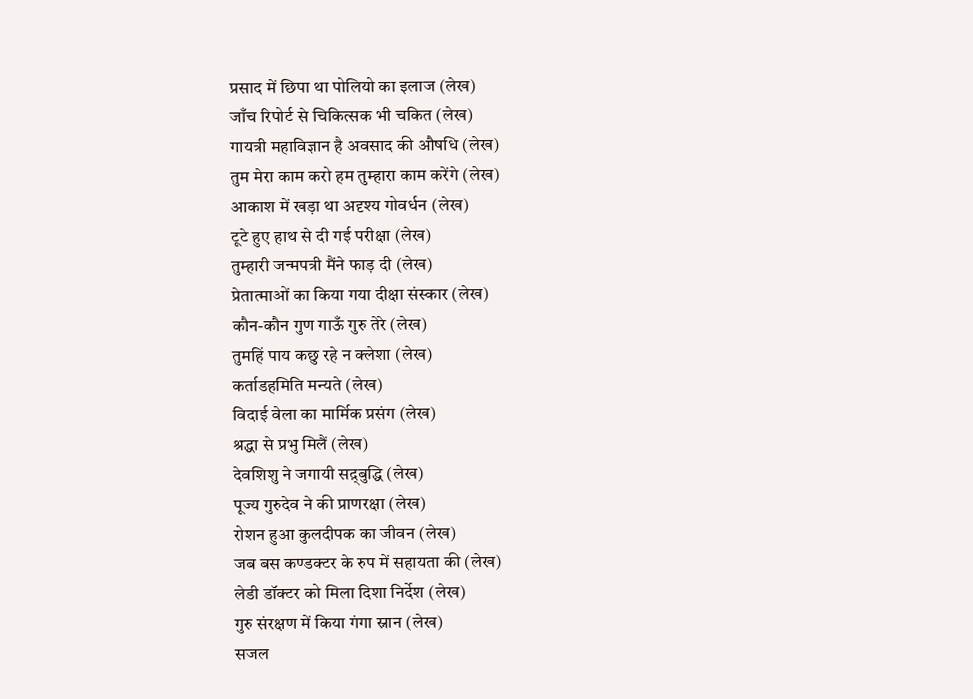प्रसाद में छिपा था पोलियो का इलाज (लेख)
जाँच रिपोर्ट से चिकित्सक भी चकित (लेख)
गायत्री महाविज्ञान है अवसाद की औषधि (लेख)
तुम मेरा काम करो हम तुम्हारा काम करेंगे (लेख)
आकाश में खड़ा था अदृश्य गोवर्धन (लेख)
टूटे हुए हाथ से दी गई परीक्षा (लेख)
तुम्हारी जन्मपत्री मैंने फाड़ दी (लेख)
प्रेतात्माओं का किया गया दीक्षा संस्कार (लेख)
कौन-कौन गुण गाऊँ गुरु तेरे (लेख)
तुमहिं पाय कछु रहे न क्लेशा (लेख)
कर्ताडहमिति मन्यते (लेख)
विदाई वेला का मार्मिक प्रसंग (लेख)
श्रद्धा से प्रभु मिलैं (लेख)
देवशिशु ने जगायी सद़्बुद्धि (लेख)
पूज्य गुरुदेव ने की प्राणरक्षा (लेख)
रोशन हुआ कुलदीपक का जीवन (लेख)
जब बस कण्डक्टर के रुप में सहायता की (लेख)
लेडी डॉक्टर को मिला दिशा निर्देश (लेख)
गुरु संरक्षण में किया गंगा स्नान (लेख)
सजल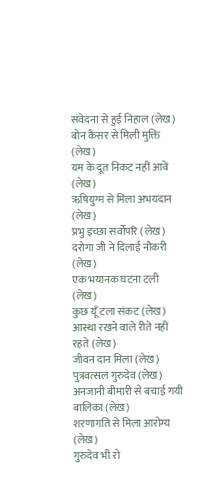संवेदना से हुई निहाल (लेख)
बोन कैंसर से मिली मुक्ति (लेख)
यम के दूत निकट नहीं आवें (लेख)
ऋषियुग्म से मिला अभयदान (लेख)
प्रभु इच्छा सर्वोपरि (लेख)
दरोगा जी ने दिलाई नौकरी (लेख)
एक भयानक घटना टली (लेख)
कुछ यूँ टला संकट (लेख)
आस्था रखने वाले रीते नहीं रहते (लेख)
जीवन दान मिला (लेख)
पुत्रवत्सल गुरुदेव (लेख)
अनजानी बीमारी से बचाई गयी बालिका (लेख)
शरणागति से मिला आरोग्य (लेख)
गुरुदेव भी रो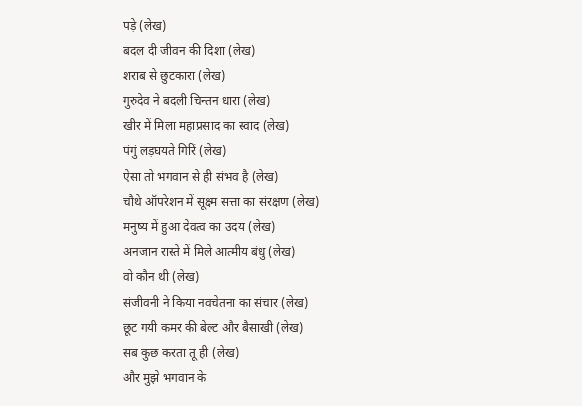पड़े (लेख)
बदल दी जीवन की दिशा (लेख)
शराब से छुटकारा (लेख)
गुरुदेव ने बदली चिन्तन धारा (लेख)
खीर में मिला महाप्रसाद का स्वाद (लेख)
पंगुं लड़घयते गिरिं (लेख)
ऐसा तो भगवान से ही संभव है (लेख)
चौथे ऑपरेशन में सूक्ष्म सत्ता का संरक्षण (लेख)
मनुष्य में हुआ देवत्व का उदय (लेख)
अनजान रास्ते में मिले आत्मीय बंधु (लेख)
वो कौन थी (लेख)
संजीवनी ने किया नवचेतना का संचार (लेख)
छूट गयी कमर की बेल्ट और बैसाखी (लेख)
सब कुछ करता तू ही (लेख)
और मुझे भगवान के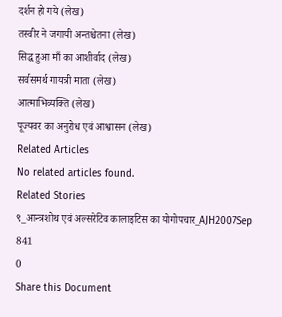दर्शन हो गये (लेख)
तस्वीर ने जगायी अन्तश्चेतना (लेख)
सिद्ध हुआ माँ का आशीर्वाद (लेख)
सर्वसमर्थ गायत्री माता (लेख)
आत्माभिव्यक्ति (लेख)
पूज्यवर का अनुरोध एवं आश्वासन (लेख)
Related Articles
No related articles found.
Related Stories
९_आन्त्रशोथ एवं अल्सरेटिव कालाइटिस का योगोपचार_AJH2007Sep
841
0
Share this Document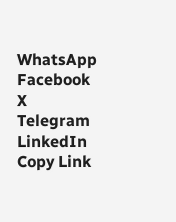WhatsApp
Facebook
X
Telegram
LinkedIn
Copy Link